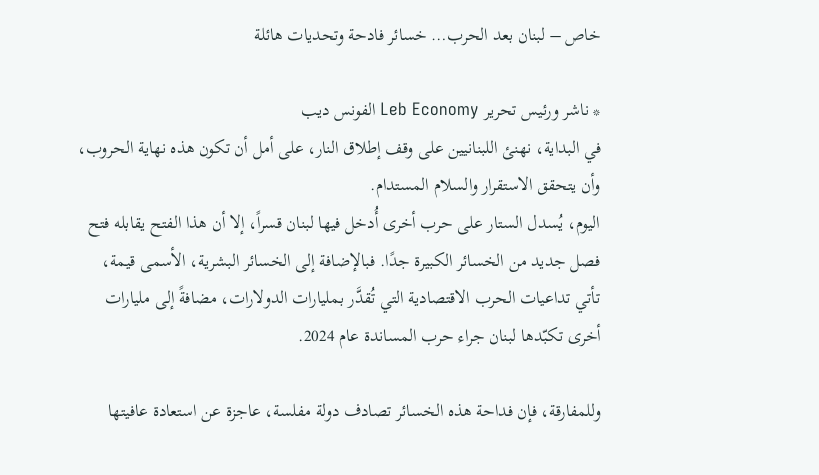خاص – لبنان بعد الحرب… خسائر فادحة وتحديات هائلة

* ناشر ورئيس تحرير Leb Economy الفونس ديب
في البداية، نهنئ اللبنانيين على وقف إطلاق النار، على أمل أن تكون هذه نهاية الحروب، وأن يتحقق الاستقرار والسلام المستدام.
اليوم، يُسدل الستار على حرب أخرى أُدخل فيها لبنان قسراً، إلا أن هذا الفتح يقابله فتح فصل جديد من الخسائر الكبيرة جدًا. فبالإضافة إلى الخسائر البشرية، الأسمى قيمة، تأتي تداعيات الحرب الاقتصادية التي تُقدَّر بمليارات الدولارات، مضافةً إلى مليارات أخرى تكبّدها لبنان جراء حرب المساندة عام 2024.

وللمفارقة، فإن فداحة هذه الخسائر تصادف دولة مفلسة، عاجزة عن استعادة عافيتها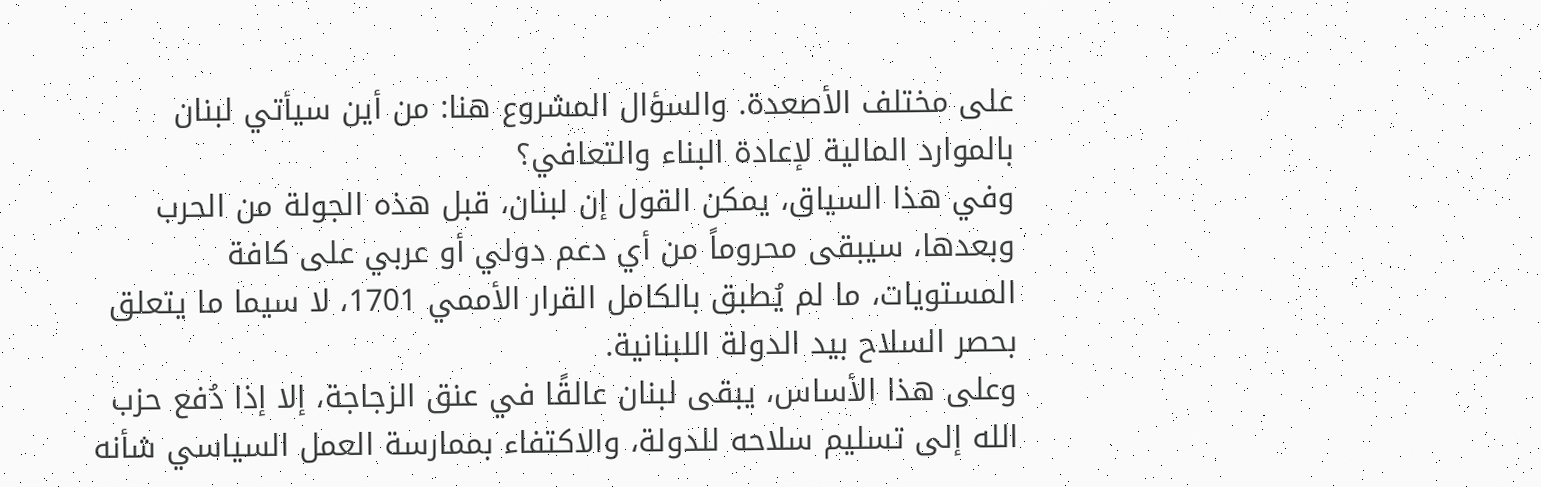على مختلف الأصعدة. والسؤال المشروع هنا: من أين سيأتي لبنان بالموارد المالية لإعادة البناء والتعافي؟
وفي هذا السياق، يمكن القول إن لبنان، قبل هذه الجولة من الحرب وبعدها، سيبقى محروماً من أي دعم دولي أو عربي على كافة المستويات، ما لم يُطبق بالكامل القرار الأممي 1701، لا سيما ما يتعلق بحصر السلاح بيد الدولة اللبنانية.
وعلى هذا الأساس، يبقى لبنان عالقًا في عنق الزجاجة، إلا إذا دُفع حزب الله إلى تسليم سلاحه للدولة، والاكتفاء بممارسة العمل السياسي شأنه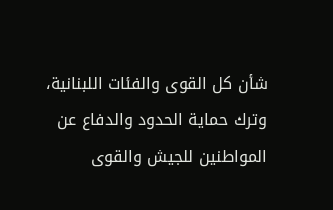شأن كل القوى والفئات اللبنانية، وترك حماية الحدود والدفاع عن المواطنين للجيش والقوى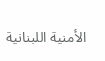الأمنية اللبنانية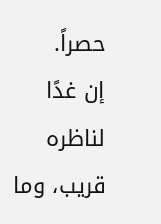حصراً.
إن غدًا لناظره قريب، وما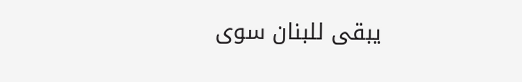يبقى للبنان سوى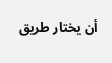أن يختار طريق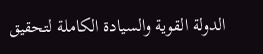الدولة القوية والسيادة الكاملة لتحقيق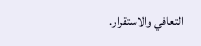التعافي والاستقرار.